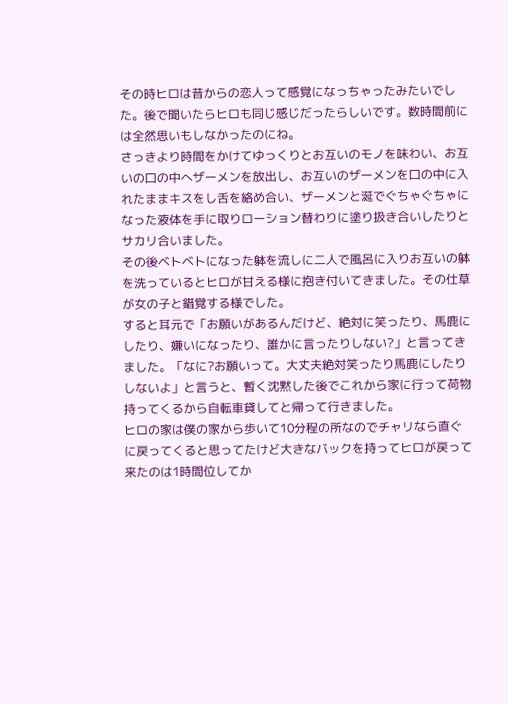その時ヒロは昔からの恋人って感覚になっちゃったみたいでした。後で聞いたらヒロも同じ感じだったらしいです。数時間前には全然思いもしなかったのにね。
さっきより時間をかけてゆっくりとお互いのモノを味わい、お互いの口の中へザーメンを放出し、お互いのザーメンを口の中に入れたままキスをし舌を絡め合い、ザーメンと涎でぐちゃぐちゃになった液体を手に取りローション替わりに塗り扱き合いしたりとサカリ合いました。
その後ベトベトになった躰を流しに二人で風呂に入りお互いの躰を洗っているとヒロが甘える様に抱き付いてきました。その仕草が女の子と錯覚する様でした。
すると耳元で「お願いがあるんだけど、絶対に笑ったり、馬鹿にしたり、嫌いになったり、誰かに言ったりしない?」と言ってきました。「なに?お願いって。大丈夫絶対笑ったり馬鹿にしたりしないよ」と言うと、暫く沈黙した後でこれから家に行って荷物持ってくるから自転車貸してと帰って行きました。
ヒロの家は僕の家から歩いて10分程の所なのでチャリなら直ぐに戻ってくると思ってたけど大きなバックを持ってヒロが戻って来たのは1時間位してか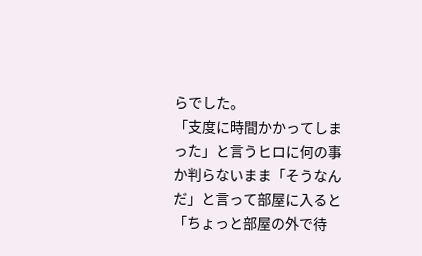らでした。
「支度に時間かかってしまった」と言うヒロに何の事か判らないまま「そうなんだ」と言って部屋に入ると「ちょっと部屋の外で待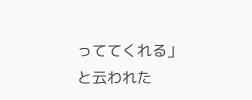っててくれる」と云われた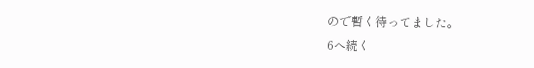ので暫く待ってました。
6へ続く